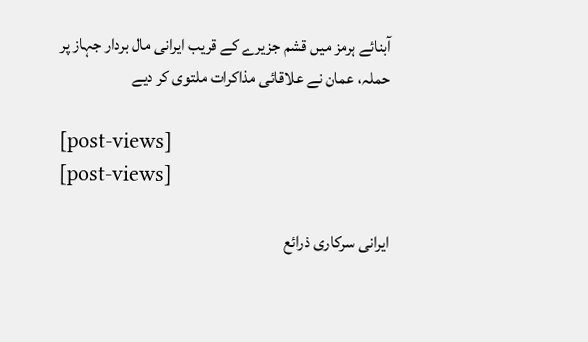آبنائے ہرمز میں قشم جزیرے کے قریب ایرانی مال بردار جہاز پر حملہ، عمان نے علاقائی مذاکرات ملتوی کر دیے

[post-views]
[post-views]

ایرانی سرکاری ذرائع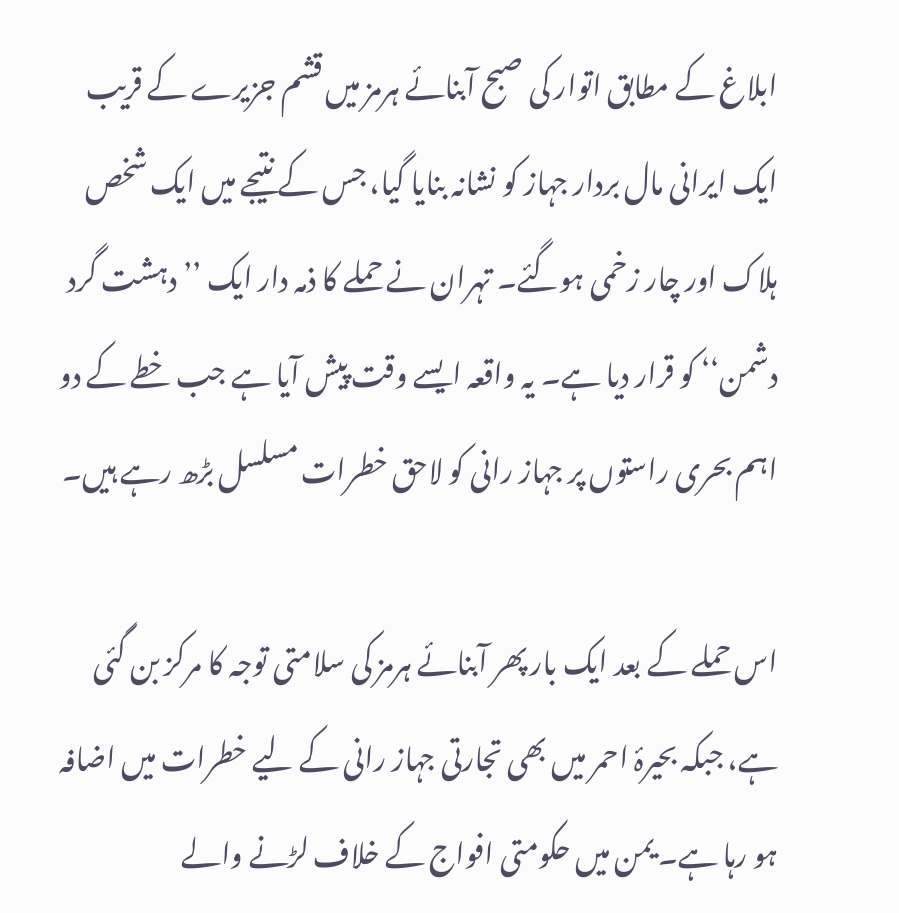ابلاغ کے مطابق اتوار کی صبح آبنائے ہرمز میں قشم جزیرے کے قریب ایک ایرانی مال بردار جہاز کو نشانہ بنایا گیا، جس کے نتیجے میں ایک شخص ہلاک اور چار زخمی ہوگئے۔ تہران نے حملے کا ذمہ دار ایک ’’دہشت گرد دشمن‘‘ کو قرار دیا ہے۔ یہ واقعہ ایسے وقت پیش آیا ہے جب خطے کے دو اہم بحری راستوں پر جہاز رانی کو لاحق خطرات مسلسل بڑھ رہے ہیں۔

اس حملے کے بعد ایک بار پھر آبنائے ہرمز کی سلامتی توجہ کا مرکز بن گئی ہے، جبکہ بحیرۂ احمر میں بھی تجارتی جہاز رانی کے لیے خطرات میں اضافہ ہو رہا ہے۔ یمن میں حکومتی افواج کے خلاف لڑنے والے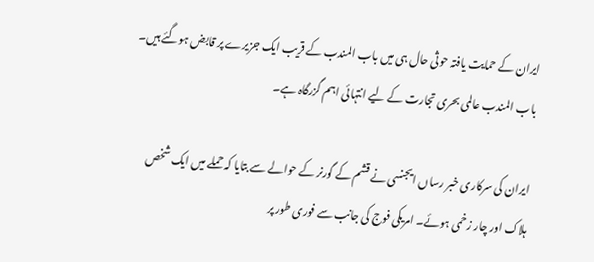ایران کے حمایت یافتہ حوثی حال ہی میں باب المندب کے قریب ایک جزیرے پر قابض ہوگئے ہیں۔ باب المندب عالمی بحری تجارت کے لیے انتہائی اہم گزرگاہ ہے۔

ایران کی سرکاری خبر رساں ایجنسی نے قشم کے گورنر کے حوالے سے بتایا کہ حملے میں ایک شخص ہلاک اور چار زخمی ہوئے۔ امریکی فوج کی جانب سے فوری طور پر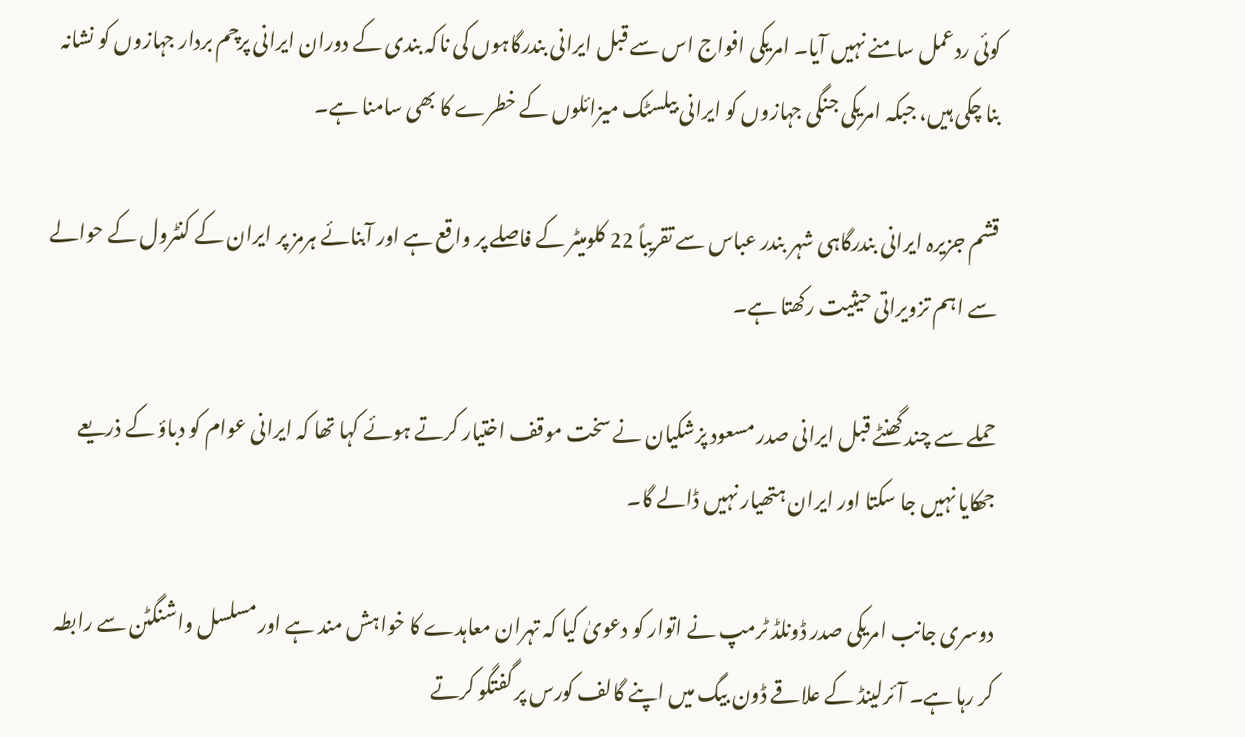کوئی ردعمل سامنے نہیں آیا۔ امریکی افواج اس سے قبل ایرانی بندرگاہوں کی ناکہ بندی کے دوران ایرانی پرچم بردار جہازوں کو نشانہ بنا چکی ہیں، جبکہ امریکی جنگی جہازوں کو ایرانی بیلسٹک میزائلوں کے خطرے کا بھی سامنا ہے۔

قشم جزیرہ ایرانی بندرگاہی شہر بندر عباس سے تقریباً 22 کلومیٹر کے فاصلے پر واقع ہے اور آبنائے ہرمز پر ایران کے کنٹرول کے حوالے سے اہم تزویراتی حیثیت رکھتا ہے۔

حملے سے چند گھنٹے قبل ایرانی صدر مسعود پزشکیان نے سخت موقف اختیار کرتے ہوئے کہا تھا کہ ایرانی عوام کو دباؤ کے ذریعے جھکایا نہیں جا سکتا اور ایران ہتھیار نہیں ڈالے گا۔

دوسری جانب امریکی صدر ڈونلڈ ٹرمپ نے اتوار کو دعویٰ کیا کہ تہران معاہدے کا خواہش مند ہے اور مسلسل واشنگٹن سے رابطہ کر رہا ہے۔ آئرلینڈ کے علاقے ڈون بیگ میں اپنے گالف کورس پر گفتگو کرتے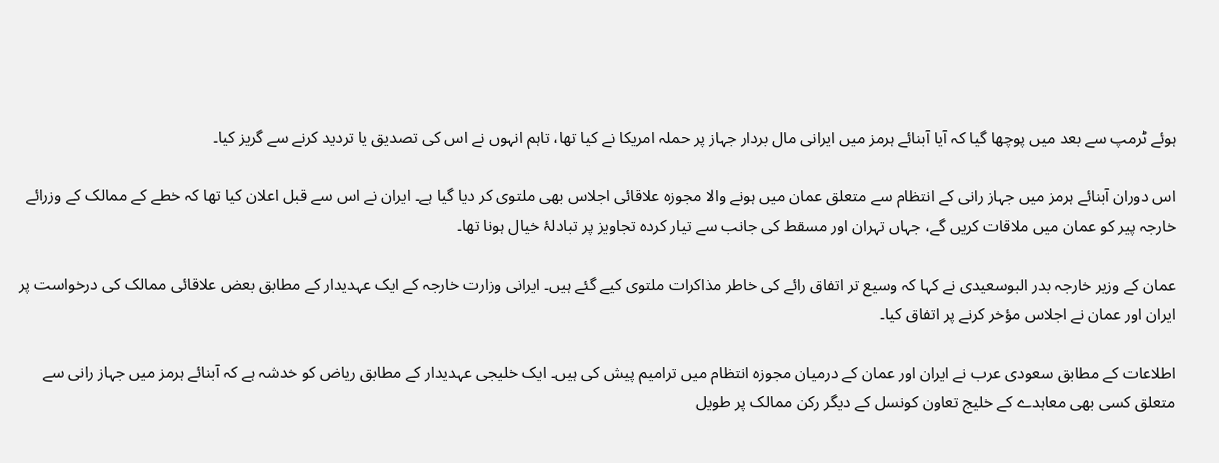ہوئے ٹرمپ سے بعد میں پوچھا گیا کہ آیا آبنائے ہرمز میں ایرانی مال بردار جہاز پر حملہ امریکا نے کیا تھا، تاہم انہوں نے اس کی تصدیق یا تردید کرنے سے گریز کیا۔

اس دوران آبنائے ہرمز میں جہاز رانی کے انتظام سے متعلق عمان میں ہونے والا مجوزہ علاقائی اجلاس بھی ملتوی کر دیا گیا ہے۔ ایران نے اس سے قبل اعلان کیا تھا کہ خطے کے ممالک کے وزرائے خارجہ پیر کو عمان میں ملاقات کریں گے، جہاں تہران اور مسقط کی جانب سے تیار کردہ تجاویز پر تبادلۂ خیال ہونا تھا۔

عمان کے وزیر خارجہ بدر البوسعیدی نے کہا کہ وسیع تر اتفاق رائے کی خاطر مذاکرات ملتوی کیے گئے ہیں۔ ایرانی وزارت خارجہ کے ایک عہدیدار کے مطابق بعض علاقائی ممالک کی درخواست پر ایران اور عمان نے اجلاس مؤخر کرنے پر اتفاق کیا۔

اطلاعات کے مطابق سعودی عرب نے ایران اور عمان کے درمیان مجوزہ انتظام میں ترامیم پیش کی ہیں۔ ایک خلیجی عہدیدار کے مطابق ریاض کو خدشہ ہے کہ آبنائے ہرمز میں جہاز رانی سے متعلق کسی بھی معاہدے کے خلیج تعاون کونسل کے دیگر رکن ممالک پر طویل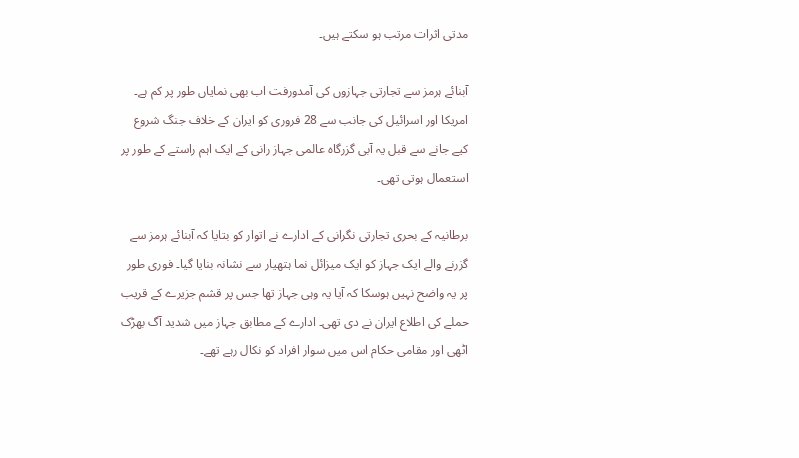مدتی اثرات مرتب ہو سکتے ہیں۔

آبنائے ہرمز سے تجارتی جہازوں کی آمدورفت اب بھی نمایاں طور پر کم ہے۔ امریکا اور اسرائیل کی جانب سے 28 فروری کو ایران کے خلاف جنگ شروع کیے جانے سے قبل یہ آبی گزرگاہ عالمی جہاز رانی کے ایک اہم راستے کے طور پر استعمال ہوتی تھی۔

برطانیہ کے بحری تجارتی نگرانی کے ادارے نے اتوار کو بتایا کہ آبنائے ہرمز سے گزرنے والے ایک جہاز کو ایک میزائل نما ہتھیار سے نشانہ بنایا گیا۔ فوری طور پر یہ واضح نہیں ہوسکا کہ آیا یہ وہی جہاز تھا جس پر قشم جزیرے کے قریب حملے کی اطلاع ایران نے دی تھی۔ ادارے کے مطابق جہاز میں شدید آگ بھڑک اٹھی اور مقامی حکام اس میں سوار افراد کو نکال رہے تھے۔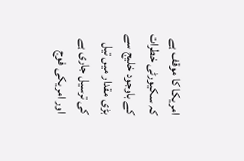امریکا کا موقف ہے کہ سکیورٹی خطرات کے باوجود خلیج سے بڑی مقدار میں تیل کی ترسیل جاری ہے اور امریکی فوج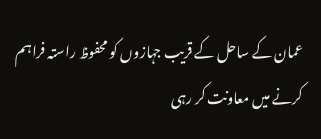عمان کے ساحل کے قریب جہازوں کو محفوظ راستہ فراہم کرنے میں معاونت کر رہی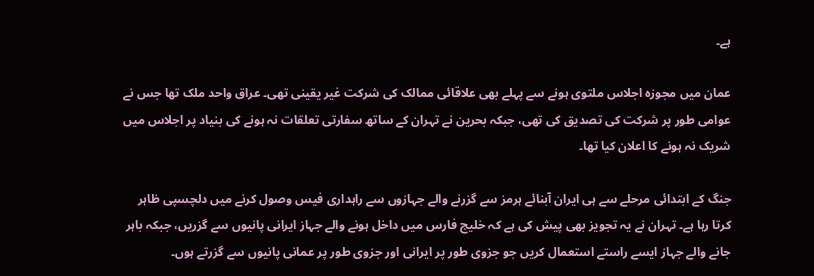ہے۔

عمان میں مجوزہ اجلاس ملتوی ہونے سے پہلے بھی علاقائی ممالک کی شرکت غیر یقینی تھی۔ عراق واحد ملک تھا جس نے عوامی طور پر شرکت کی تصدیق کی تھی، جبکہ بحرین نے تہران کے ساتھ سفارتی تعلقات نہ ہونے کی بنیاد پر اجلاس میں شریک نہ ہونے کا اعلان کیا تھا۔

جنگ کے ابتدائی مرحلے سے ہی ایران آبنائے ہرمز سے گزرنے والے جہازوں سے راہداری فیس وصول کرنے میں دلچسپی ظاہر کرتا رہا ہے۔ تہران نے یہ تجویز بھی پیش کی ہے کہ خلیج فارس میں داخل ہونے والے جہاز ایرانی پانیوں سے گزریں، جبکہ باہر جانے والے جہاز ایسے راستے استعمال کریں جو جزوی طور پر ایرانی اور جزوی طور پر عمانی پانیوں سے گزرتے ہوں۔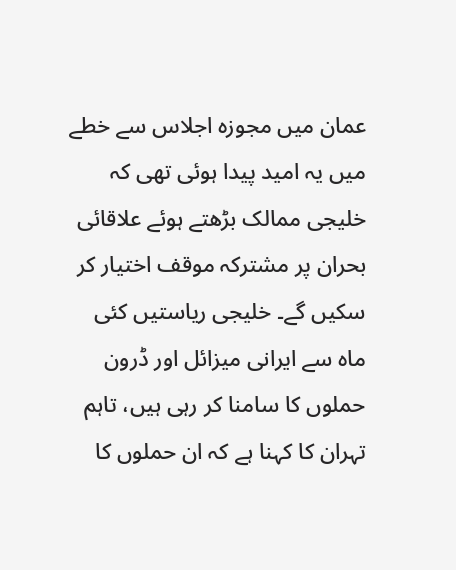عمان میں مجوزہ اجلاس سے خطے میں یہ امید پیدا ہوئی تھی کہ خلیجی ممالک بڑھتے ہوئے علاقائی بحران پر مشترکہ موقف اختیار کر سکیں گے۔ خلیجی ریاستیں کئی ماہ سے ایرانی میزائل اور ڈرون حملوں کا سامنا کر رہی ہیں، تاہم تہران کا کہنا ہے کہ ان حملوں کا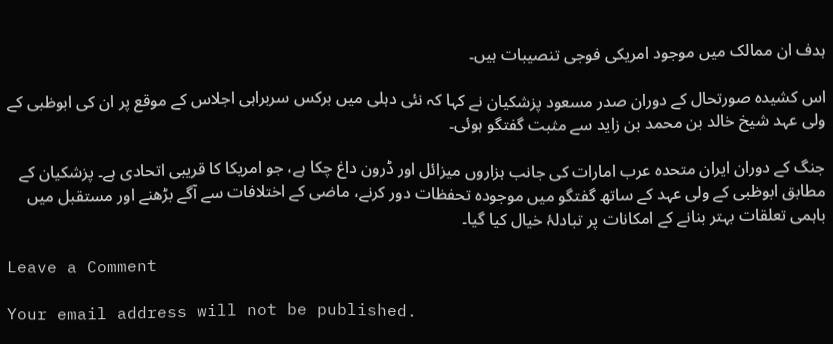ہدف ان ممالک میں موجود امریکی فوجی تنصیبات ہیں۔

اس کشیدہ صورتحال کے دوران صدر مسعود پزشکیان نے کہا کہ نئی دہلی میں برکس سربراہی اجلاس کے موقع پر ان کی ابوظبی کے ولی عہد شیخ خالد بن محمد بن زاید سے مثبت گفتگو ہوئی۔

جنگ کے دوران ایران متحدہ عرب امارات کی جانب ہزاروں میزائل اور ڈرون داغ چکا ہے، جو امریکا کا قریبی اتحادی ہے۔ پزشکیان کے مطابق ابوظبی کے ولی عہد کے ساتھ گفتگو میں موجودہ تحفظات دور کرنے، ماضی کے اختلافات سے آگے بڑھنے اور مستقبل میں باہمی تعلقات بہتر بنانے کے امکانات پر تبادلۂ خیال کیا گیا۔

Leave a Comment

Your email address will not be published.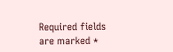Required fields are marked *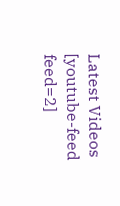Latest Videos
[youtube-feed feed=2]